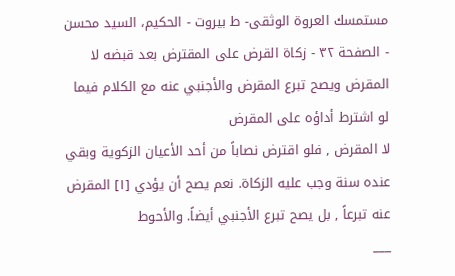مستمسك العروة الوثقى- ط بیروت - الحكيم، السيد محسن - الصفحة ٣٢ - زكاة القرض على المقترض بعد قبضه لا المقرض ويصح تبرع المقرض والأجنبي عنه مع الكلام فيما لو اشترط أداؤه على المقرض
لا المقرض , فلو اقترض نصاباً من أحد الأعيان الزكوية وبقي عنده سنة وجب عليه الزكاة. نعم يصح أن يؤدي [١] المقرض عنه تبرعاً , بل يصح تبرع الأجنبي أيضاً. والأحوط
___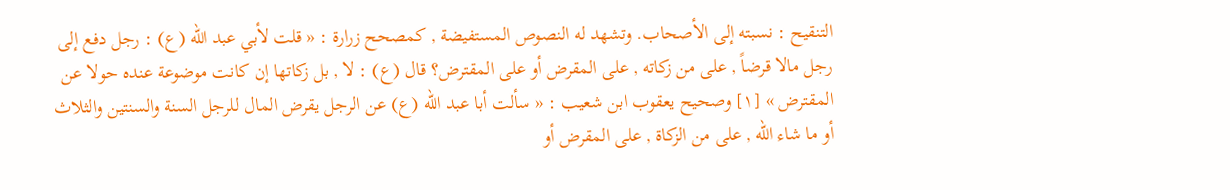التنقيح : نسبته إلى الأصحاب. وتشهد له النصوص المستفيضة , كمصحح زرارة : « قلت لأبي عبد الله (ع) : رجل دفع إلى رجل مالا قرضاً , على من زكاته , على المقرض أو على المقترض؟ قال (ع) : لا , بل زكاتها إن كانت موضوعة عنده حولا عن المقترض » [١] وصحيح يعقوب ابن شعيب : « سألت أبا عبد الله (ع) عن الرجل يقرض المال للرجل السنة والسنتين والثلاث أو ما شاء الله , على من الزكاة , على المقرض أو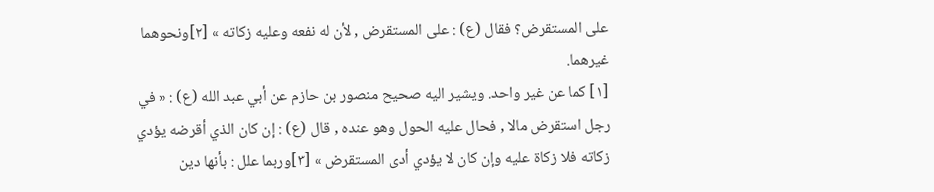على المستقرض؟ فقال (ع) : على المستقرض , لأن له نفعه وعليه زكاته » [٢]ونحوهما غيرهما.
[١] كما عن غير واحد. ويشير اليه صحيح منصور بن حازم عن أبي عبد الله (ع) : « في رجل استقرض مالا , فحال عليه الحول وهو عنده , قال (ع) : إن كان الذي أقرضه يؤدي زكاته فلا زكاة عليه وإن كان لا يؤدي أدى المستقرض » [٣]وربما علل : بأنها دين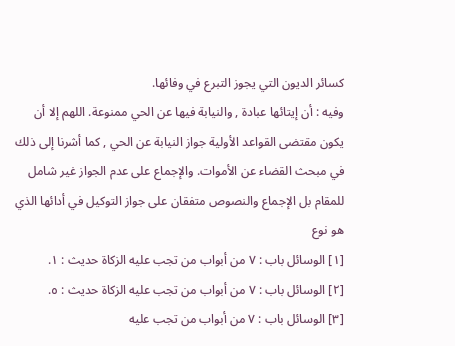كسائر الديون التي يجوز التبرع في وفائها.
وفيه : أن إيتائها عبادة , والنيابة فيها عن الحي ممنوعة. اللهم إلا أن يكون مقتضى القواعد الأولية جواز النيابة عن الحي , كما أشرنا إلى ذلك في مبحث القضاء عن الأموات. والإجماع على عدم الجواز غير شامل للمقام بل الإجماع والنصوص متفقان على جواز التوكيل في أدائها الذي هو نوع
[١] الوسائل باب : ٧ من أبواب من تجب عليه الزكاة حديث : ١.
[٢] الوسائل باب : ٧ من أبواب من تجب عليه الزكاة حديث : ٥.
[٣] الوسائل باب : ٧ من أبواب من تجب عليه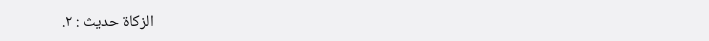الزكاة حديث : ٢.